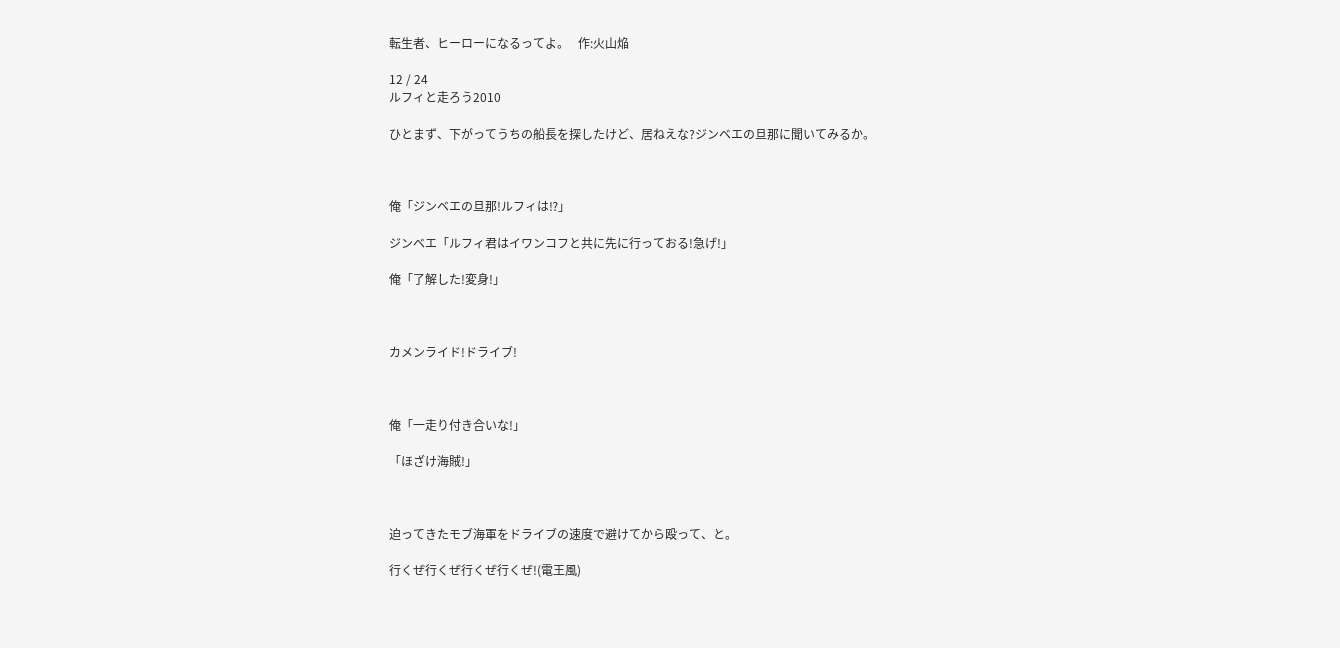転生者、ヒーローになるってよ。   作:火山焔

12 / 24
ルフィと走ろう2010

ひとまず、下がってうちの船長を探したけど、居ねえな?ジンベエの旦那に聞いてみるか。



俺「ジンベエの旦那!ルフィは⁉」

ジンベエ「ルフィ君はイワンコフと共に先に行っておる!急げ!」

俺「了解した!変身!」



カメンライド!ドライブ!



俺「一走り付き合いな!」

「ほざけ海賊!」



迫ってきたモブ海軍をドライブの速度で避けてから殴って、と。

行くぜ行くぜ行くぜ行くぜ!(電王風)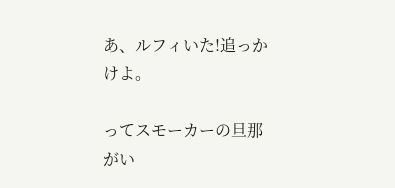あ、ルフィいた!追っかけよ。

ってスモーカーの旦那がい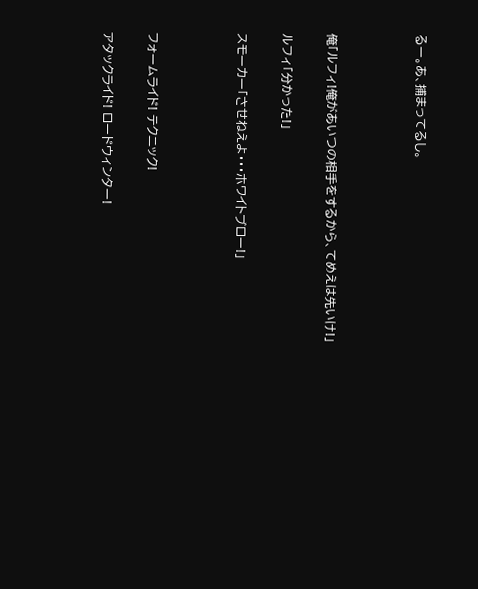るー。あ、捕まってるし。



俺「ルフィ!俺があいつの相手をするから、てめえは先いけ!」

ルフィ「分かった!」

スモーカー「させねえよ・・・ホワイトブロー!」



フォームライド! テクニック!

アタックライド! ロードウィンター!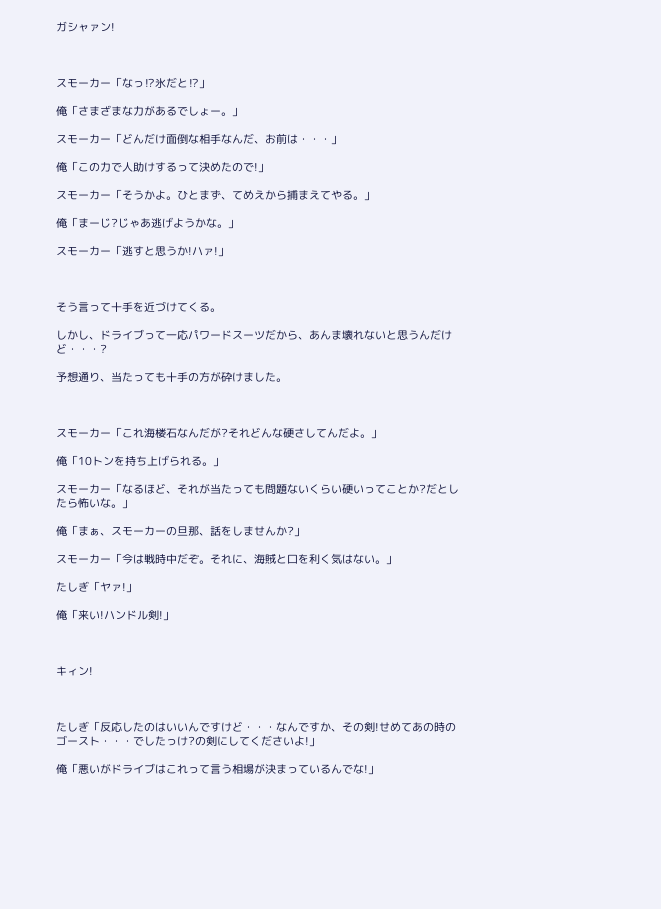ガシャァン!



スモーカー「なっ⁉氷だと⁉」

俺「さまざまな力があるでしょー。」

スモーカー「どんだけ面倒な相手なんだ、お前は・・・」

俺「この力で人助けするって決めたので!」

スモーカー「そうかよ。ひとまず、てめえから捕まえてやる。」

俺「まーじ?じゃあ逃げようかな。」

スモーカー「逃すと思うか!ハァ!」



そう言って十手を近づけてくる。

しかし、ドライブって一応パワードスーツだから、あんま壊れないと思うんだけど・・・?

予想通り、当たっても十手の方が砕けました。



スモーカー「これ海楼石なんだが?それどんな硬さしてんだよ。」

俺「10トンを持ち上げられる。」

スモーカー「なるほど、それが当たっても問題ないくらい硬いってことか?だとしたら怖いな。」

俺「まぁ、スモーカーの旦那、話をしませんか?」

スモーカー「今は戦時中だぞ。それに、海賊と口を利く気はない。」

たしぎ「ヤァ!」

俺「来い!ハンドル剣!」



キィン!



たしぎ「反応したのはいいんですけど・・・なんですか、その剣!せめてあの時のゴースト・・・でしたっけ?の剣にしてくださいよ!」

俺「悪いがドライブはこれって言う相場が決まっているんでな!」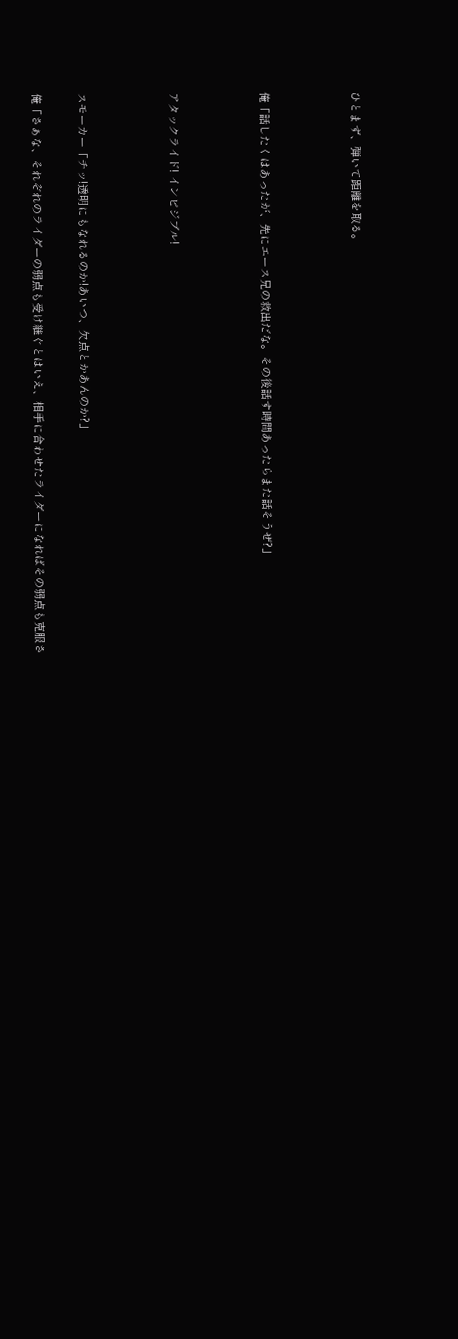ひとまず、弾いて距離を取る。



俺「話したくはあったが、先にエース兄の救出だな。その後話す時間あったらまた話そうぜ?」



アタックライド! インビジブル!



スモーカー「チッ!透明にもなれるのか!あいつ、欠点とかあんのか?」

俺「さぁな、それぞれのライダーの弱点も受け継ぐとはいえ、相手に合わせたライダーになればその弱点も克服さ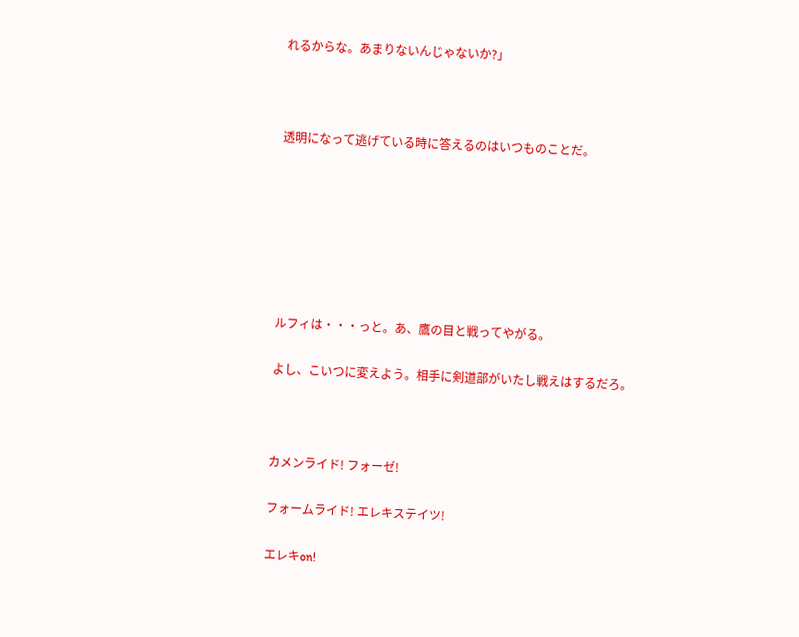れるからな。あまりないんじゃないか?」



透明になって逃げている時に答えるのはいつものことだ。







ルフィは・・・っと。あ、鷹の目と戦ってやがる。

よし、こいつに変えよう。相手に剣道部がいたし戦えはするだろ。



カメンライド! フォーゼ!

フォームライド! エレキステイツ!

エレキon!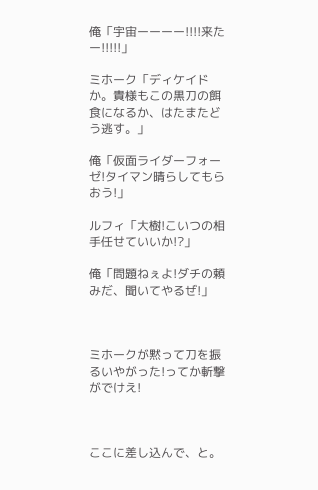俺「宇宙ーーーー!!!!来たー!!!!!」

ミホーク「ディケイドか。貴様もこの黒刀の餌食になるか、はたまたどう逃す。」

俺「仮面ライダーフォーゼ!タイマン晴らしてもらおう!」

ルフィ「大樹!こいつの相手任せていいか!?」

俺「問題ねぇよ!ダチの頼みだ、聞いてやるぜ!」



ミホークが黙って刀を振るいやがった!ってか斬撃がでけえ!



ここに差し込んで、と。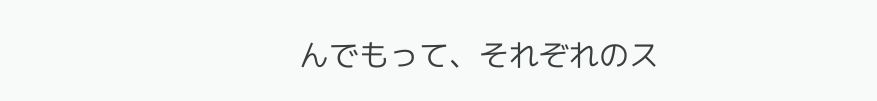んでもって、それぞれのス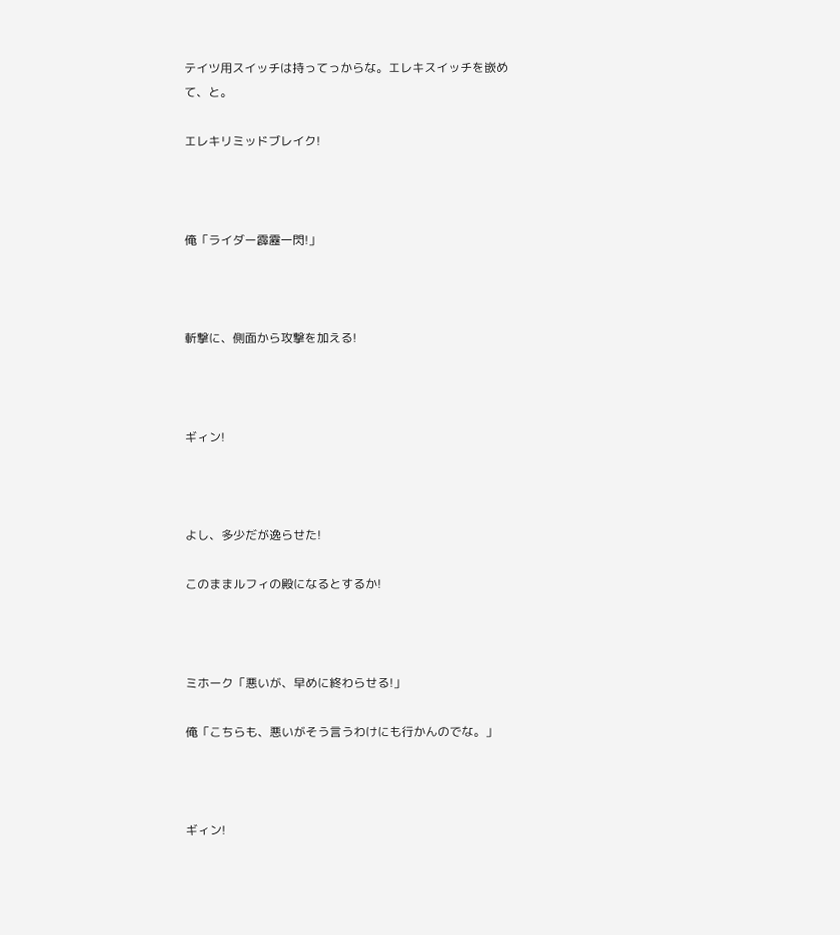テイツ用スイッチは持ってっからな。エレキスイッチを嵌めて、と。

エレキリミッドブレイク!



俺「ライダー霹靂一閃!」



斬撃に、側面から攻撃を加える!



ギィン!



よし、多少だが逸らせた!

このままルフィの殿になるとするか!



ミホーク「悪いが、早めに終わらせる!」

俺「こちらも、悪いがそう言うわけにも行かんのでな。」



ギィン!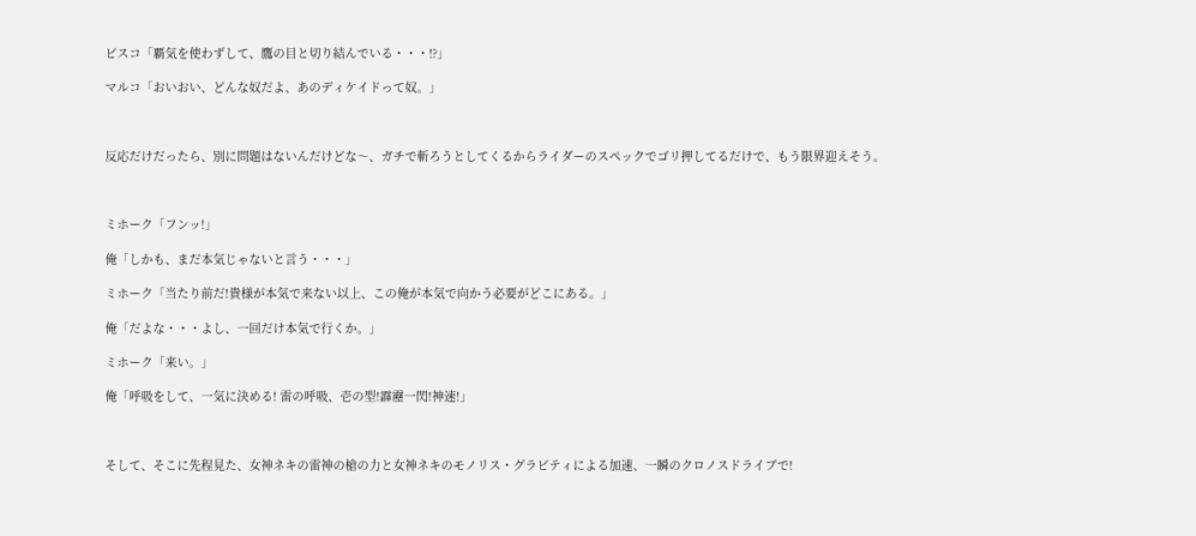ビスコ「覇気を使わずして、鷹の目と切り結んでいる・・・⁉」

マルコ「おいおい、どんな奴だよ、あのディケイドって奴。」



反応だけだったら、別に問題はないんだけどな〜、ガチで斬ろうとしてくるからライダーのスペックでゴリ押してるだけで、もう限界迎えそう。



ミホーク「フンッ!」

俺「しかも、まだ本気じゃないと言う・・・」

ミホーク「当たり前だ!貴様が本気で来ない以上、この俺が本気で向かう必要がどこにある。」

俺「だよな・・・よし、一回だけ本気で行くか。」

ミホーク「来い。」

俺「呼吸をして、一気に決める! 雷の呼吸、壱の型!霹靂一閃!神速!」



そして、そこに先程見た、女神ネキの雷神の槍の力と女神ネキのモノリス・グラビティによる加速、一瞬のクロノスドライブで!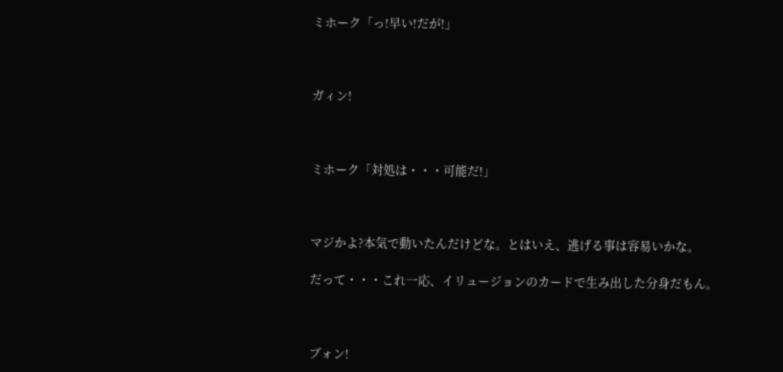ミホーク「っ!早い!だが!」



ガィン!



ミホーク「対処は・・・可能だ!」



マジかよ?本気で動いたんだけどな。とはいえ、逃げる事は容易いかな。

だって・・・これ一応、イリュージョンのカードで生み出した分身だもん。



ブォン!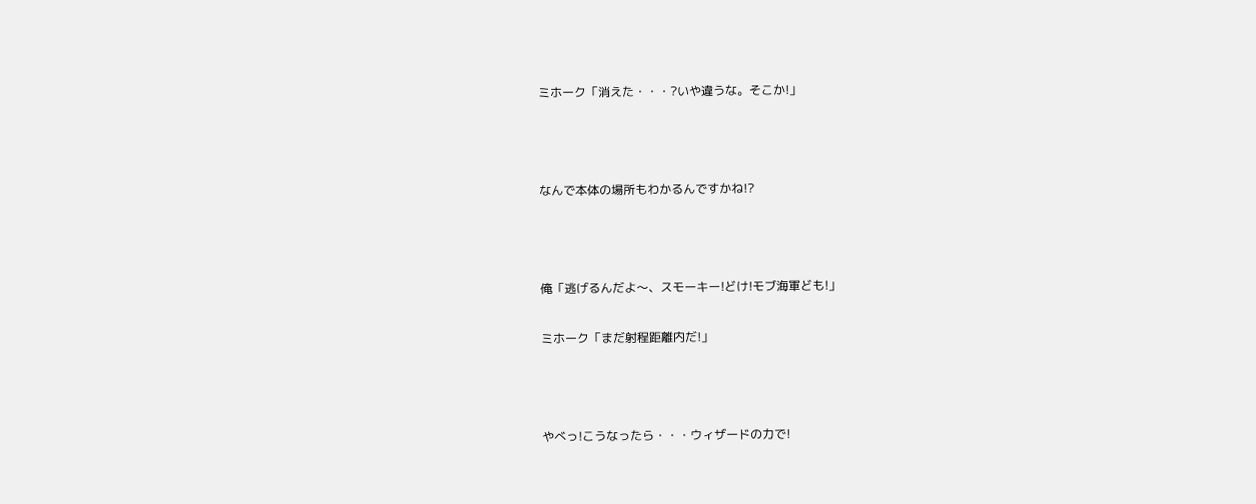ミホーク「消えた・・・?いや違うな。そこか!」



なんで本体の場所もわかるんですかね!?



俺「逃げるんだよ〜、スモーキー!どけ!モブ海軍ども!」

ミホーク「まだ射程距離内だ!」



やべっ!こうなったら・・・ウィザードの力で!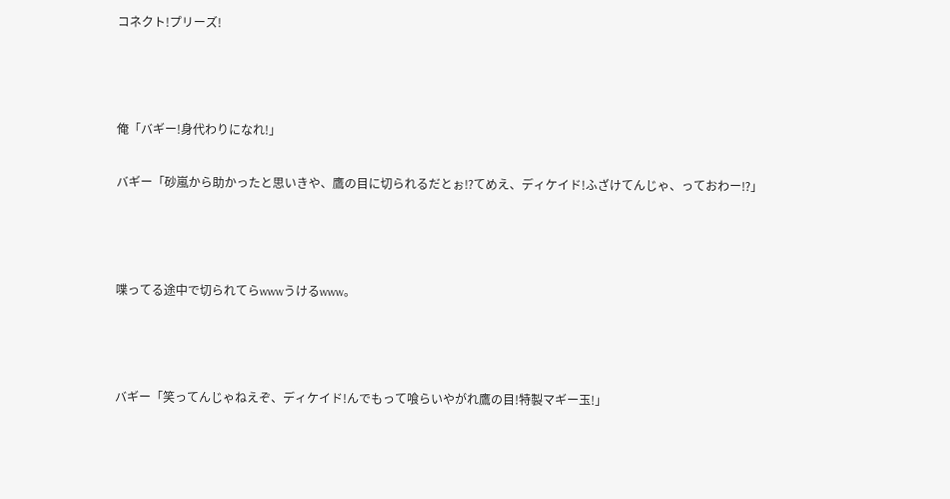コネクト!プリーズ!



俺「バギー!身代わりになれ!」

バギー「砂嵐から助かったと思いきや、鷹の目に切られるだとぉ⁉てめえ、ディケイド!ふざけてんじゃ、っておわー⁉」



喋ってる途中で切られてらwwwうけるwww。



バギー「笑ってんじゃねえぞ、ディケイド!んでもって喰らいやがれ鷹の目!特製マギー玉!」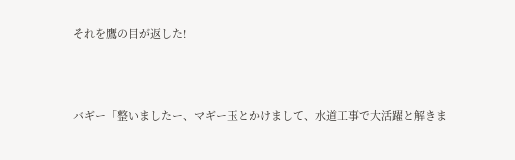それを鷹の目が返した!



バギー「整いましたー、マギー玉とかけまして、水道工事で大活躍と解きま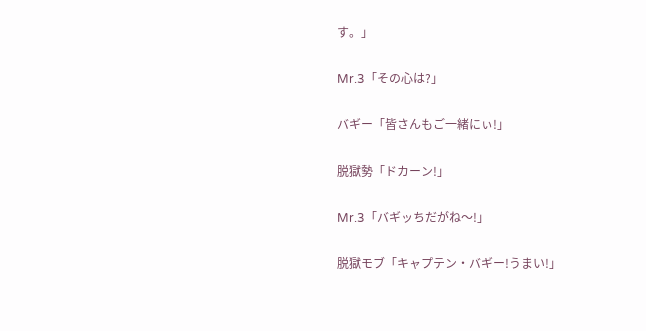す。」

Mr.3「その心は?」

バギー「皆さんもご一緒にぃ!」

脱獄勢「ドカーン!」

Mr.3「バギッちだがね〜!」

脱獄モブ「キャプテン・バギー!うまい!」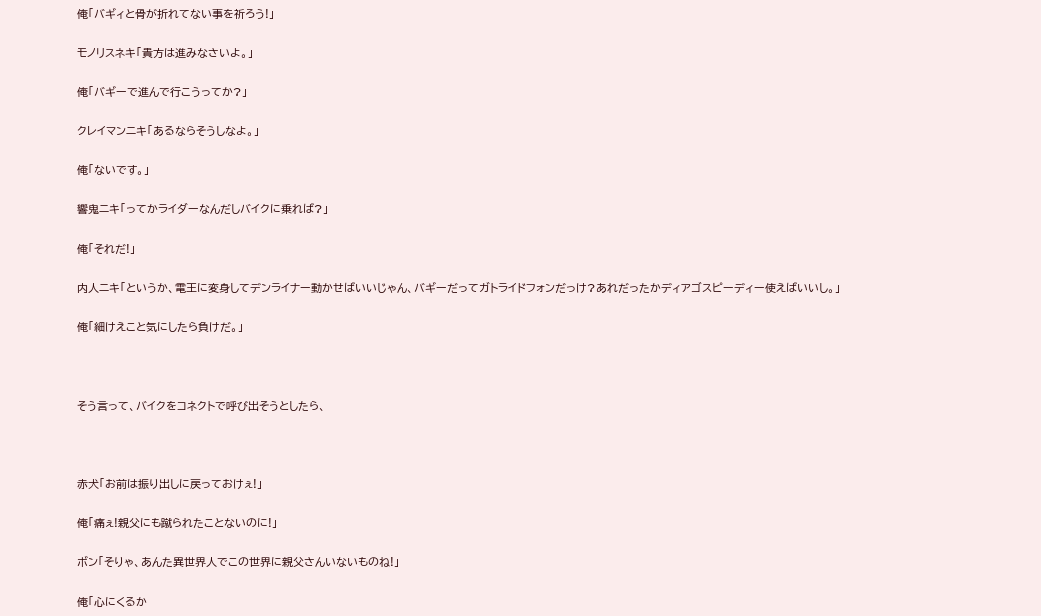俺「バギィと骨が折れてない事を祈ろう!」

モノリスネキ「貴方は進みなさいよ。」

俺「バギーで進んで行こうってか?」

クレイマンニキ「あるならそうしなよ。」

俺「ないです。」

響鬼ニキ「ってかライダーなんだしバイクに乗れば?」

俺「それだ!」

内人ニキ「というか、電王に変身してデンライナー動かせばいいじゃん、バギーだってガトライドフォンだっけ?あれだったかディアゴスピーディー使えばいいし。」

俺「細けえこと気にしたら負けだ。」



そう言って、バイクをコネクトで呼び出そうとしたら、



赤犬「お前は振り出しに戻っておけぇ!」

俺「痛ぇ!親父にも蹴られたことないのに!」

ボン「そりゃ、あんた異世界人でこの世界に親父さんいないものね!」

俺「心にくるか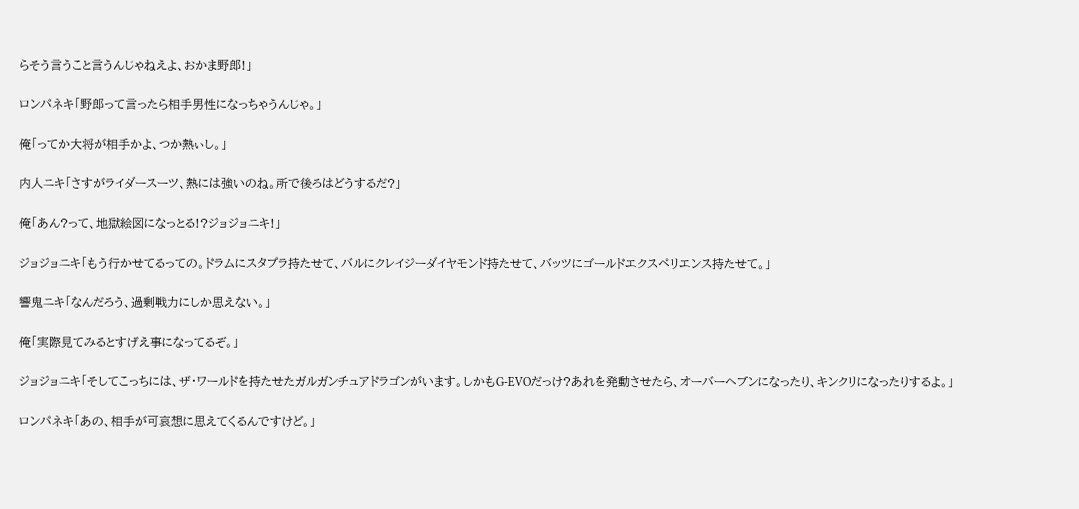らそう言うこと言うんじゃねえよ、おかま野郎!」

ロンパネキ「野郎って言ったら相手男性になっちゃうんじゃ。」

俺「ってか大将が相手かよ、つか熱ぃし。」

内人ニキ「さすがライダースーツ、熱には強いのね。所で後ろはどうするだ?」

俺「あん?って、地獄絵図になっとる!?ジョジョニキ!」

ジョジョニキ「もう行かせてるっての。ドラムにスタプラ持たせて、バルにクレイジーダイヤモンド持たせて、バッツにゴールドエクスペリエンス持たせて。」

響鬼ニキ「なんだろう、過剰戦力にしか思えない。」

俺「実際見てみるとすげえ事になってるぞ。」

ジョジョニキ「そしてこっちには、ザ・ワールドを持たせたガルガンチュアドラゴンがいます。しかもG-EVOだっけ?あれを発動させたら、オーバーヘブンになったり、キンクリになったりするよ。」

ロンパネキ「あの、相手が可哀想に思えてくるんですけど。」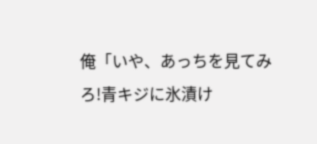俺「いや、あっちを見てみろ!青キジに氷漬け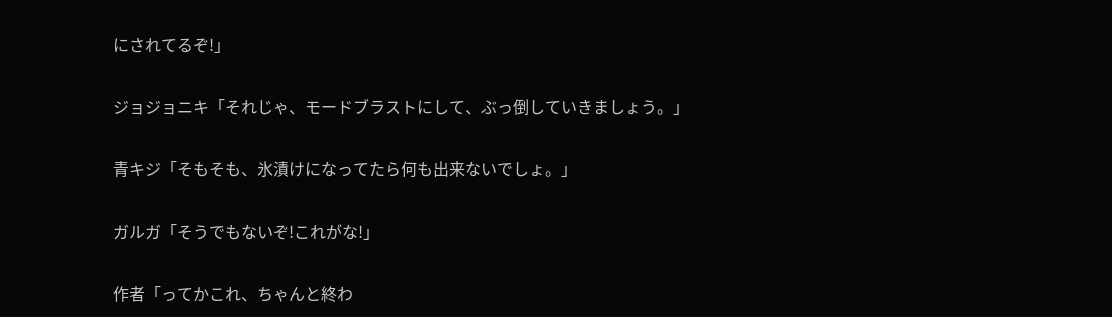にされてるぞ!」

ジョジョニキ「それじゃ、モードブラストにして、ぶっ倒していきましょう。」

青キジ「そもそも、氷漬けになってたら何も出来ないでしょ。」

ガルガ「そうでもないぞ!これがな!」

作者「ってかこれ、ちゃんと終わ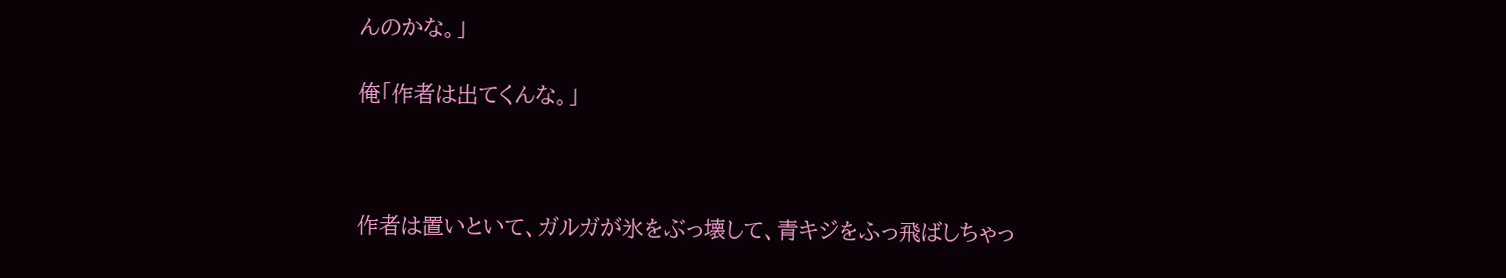んのかな。」

俺「作者は出てくんな。」



作者は置いといて、ガルガが氷をぶっ壊して、青キジをふっ飛ばしちゃっ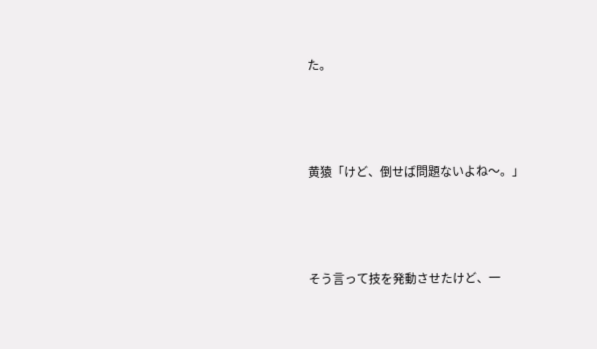た。



黄猿「けど、倒せば問題ないよね〜。」



そう言って技を発動させたけど、一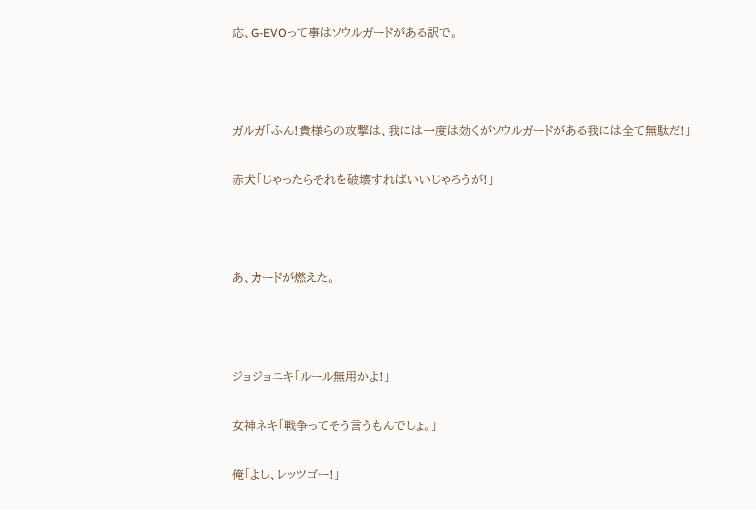応、G-EVOって事はソウルガードがある訳で。



ガルガ「ふん!貴様らの攻撃は、我には一度は効くがソウルガードがある我には全て無駄だ!」

赤犬「じゃったらそれを破壊すればいいじゃろうが!」



あ、カードが燃えた。



ジョジョニキ「ルール無用かよ!」

女神ネキ「戦争ってそう言うもんでしょ。」

俺「よし、レッツゴー!」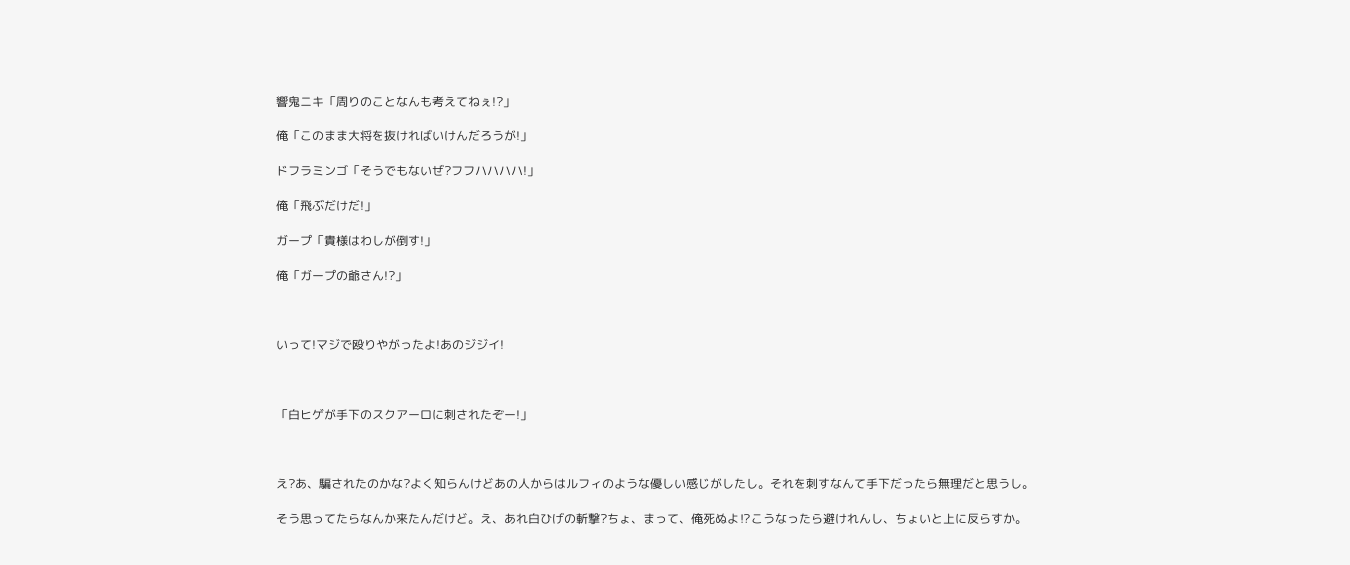響鬼ニキ「周りのことなんも考えてねぇ!?」

俺「このまま大将を抜ければいけんだろうが!」

ドフラミンゴ「そうでもないぜ?フフハハハハ!」

俺「飛ぶだけだ!」

ガープ「貴様はわしが倒す!」

俺「ガープの爺さん!?」



いって!マジで殴りやがったよ!あのジジイ!



「白ヒゲが手下のスクアーロに刺されたぞー!」



え?あ、騙されたのかな?よく知らんけどあの人からはルフィのような優しい感じがしたし。それを刺すなんて手下だったら無理だと思うし。

そう思ってたらなんか来たんだけど。え、あれ白ひげの斬撃?ちょ、まって、俺死ぬよ⁉こうなったら避けれんし、ちょいと上に反らすか。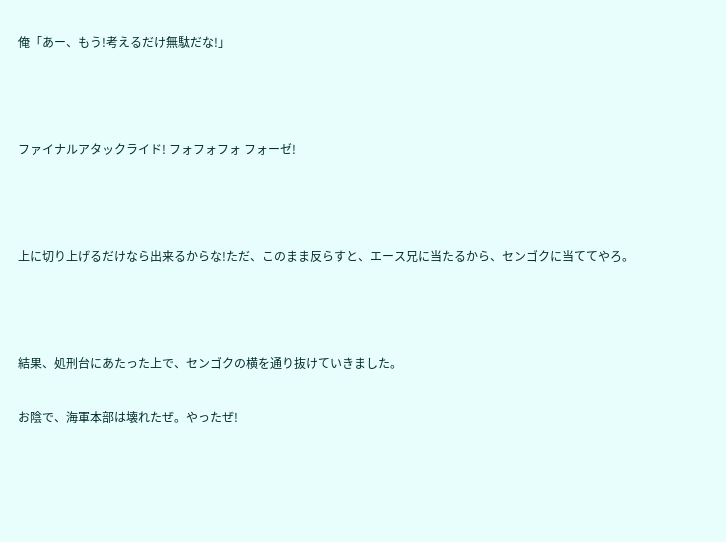俺「あー、もう!考えるだけ無駄だな!」



ファイナルアタックライド! フォフォフォ フォーゼ!



上に切り上げるだけなら出来るからな!ただ、このまま反らすと、エース兄に当たるから、センゴクに当ててやろ。



結果、処刑台にあたった上で、センゴクの横を通り抜けていきました。

お陰で、海軍本部は壊れたぜ。やったぜ!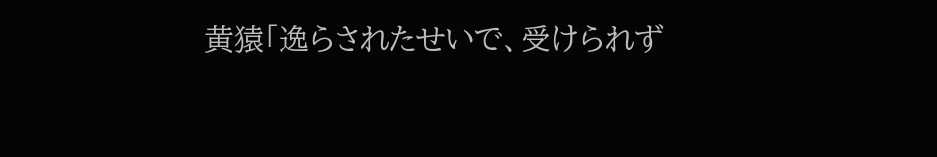黄猿「逸らされたせいで、受けられず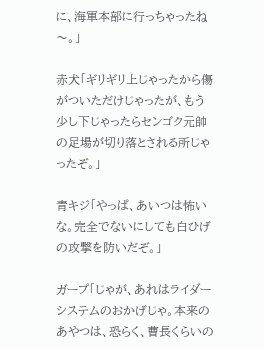に、海軍本部に行っちゃったね〜。」

赤犬「ギリギリ上じゃったから傷がついただけじゃったが、もう少し下じゃったらセンゴク元帥の足場が切り落とされる所じゃったぞ。」

青キジ「やっぱ、あいつは怖いな。完全でないにしても白ひげの攻撃を防いだぞ。」

ガープ「じゃが、あれはライダーシステムのおかげじゃ。本来のあやつは、恐らく、曹長くらいの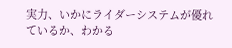実力、いかにライダーシステムが優れているか、わかる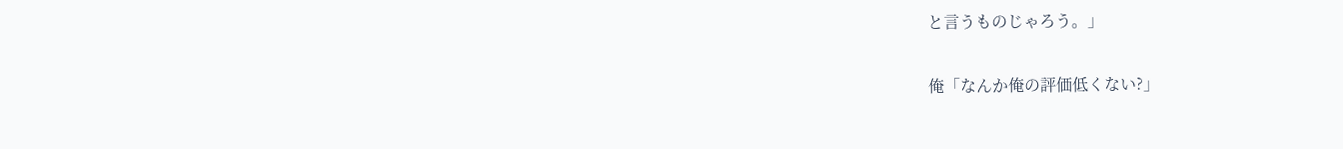と言うものじゃろう。」

俺「なんか俺の評価低くない?」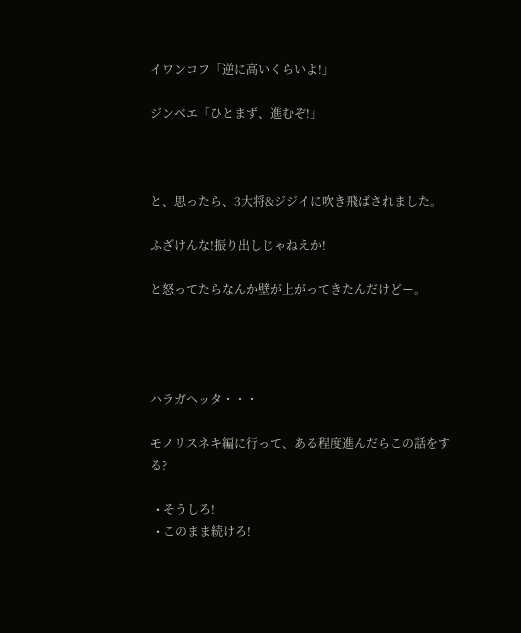イワンコフ「逆に高いくらいよ!」

ジンベエ「ひとまず、進むぞ!」



と、思ったら、3大将&ジジイに吹き飛ばされました。

ふざけんな!振り出しじゃねえか!

と怒ってたらなんか壁が上がってきたんだけどー。




ハラガヘッタ・・・

モノリスネキ編に行って、ある程度進んだらこの話をする?

  • そうしろ!
  • このまま続けろ!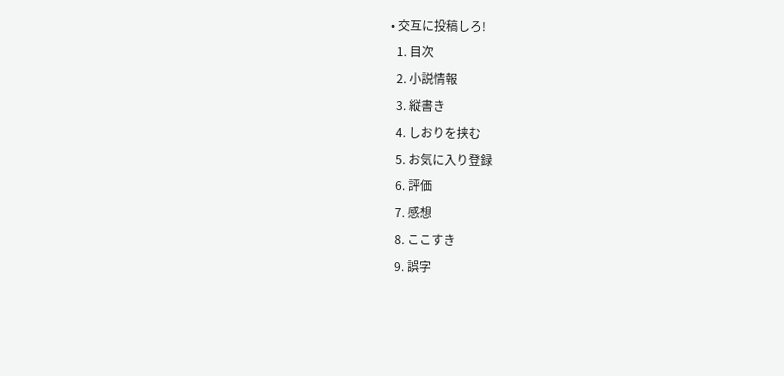• 交互に投稿しろ!
  1. 目次
  2. 小説情報
  3. 縦書き
  4. しおりを挟む
  5. お気に入り登録
  6. 評価
  7. 感想
  8. ここすき
  9. 誤字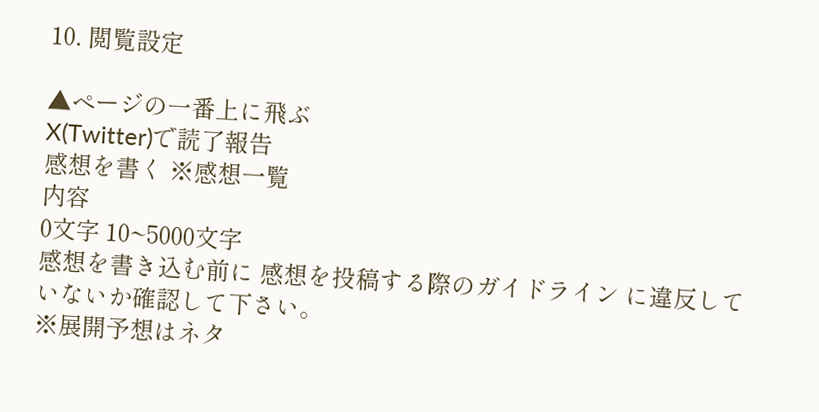10. 閲覧設定

▲ページの一番上に飛ぶ
X(Twitter)で読了報告
感想を書く ※感想一覧
内容
0文字 10~5000文字
感想を書き込む前に 感想を投稿する際のガイドライン に違反していないか確認して下さい。
※展開予想はネタ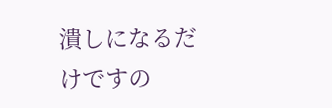潰しになるだけですの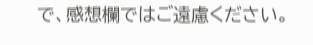で、感想欄ではご遠慮ください。